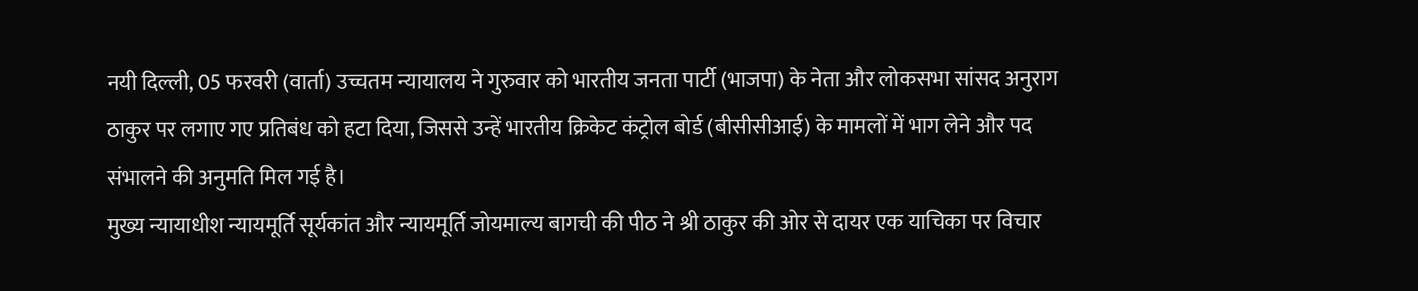नयी दिल्ली, 05 फरवरी (वार्ता) उच्चतम न्यायालय ने गुरुवार को भारतीय जनता पार्टी (भाजपा) के नेता और लोकसभा सांसद अनुराग ठाकुर पर लगाए गए प्रतिबंध को हटा दिया, जिससे उन्हें भारतीय क्रिकेट कंट्रोल बोर्ड (बीसीसीआई) के मामलों में भाग लेने और पद संभालने की अनुमति मिल गई है।
मुख्य न्यायाधीश न्यायमूर्ति सूर्यकांत और न्यायमूर्ति जोयमाल्य बागची की पीठ ने श्री ठाकुर की ओर से दायर एक याचिका पर विचार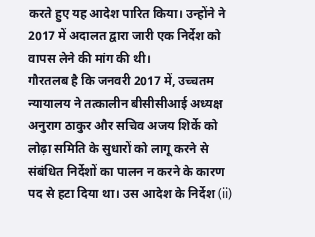करते हुए यह आदेश पारित किया। उन्होंने ने 2017 में अदालत द्वारा जारी एक निर्देश को वापस लेने की मांग की थी।
गौरतलब है कि जनवरी 2017 में, उच्चतम न्यायालय ने तत्कालीन बीसीसीआई अध्यक्ष अनुराग ठाकुर और सचिव अजय शिर्के को लोढ़ा समिति के सुधारों को लागू करने से संबंधित निर्देशों का पालन न करने के कारण पद से हटा दिया था। उस आदेश के निर्देश (ii)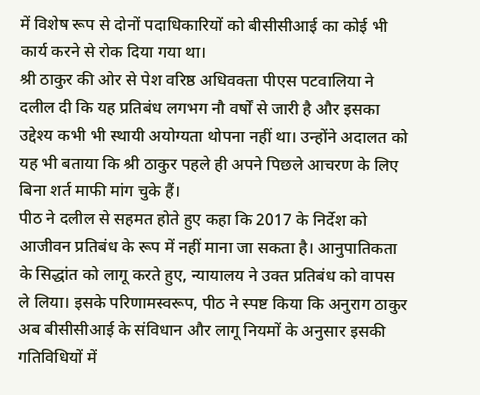में विशेष रूप से दोनों पदाधिकारियों को बीसीसीआई का कोई भी कार्य करने से रोक दिया गया था।
श्री ठाकुर की ओर से पेश वरिष्ठ अधिवक्ता पीएस पटवालिया ने दलील दी कि यह प्रतिबंध लगभग नौ वर्षों से जारी है और इसका उद्देश्य कभी भी स्थायी अयोग्यता थोपना नहीं था। उन्होंने अदालत को यह भी बताया कि श्री ठाकुर पहले ही अपने पिछले आचरण के लिए बिना शर्त माफी मांग चुके हैं।
पीठ ने दलील से सहमत होते हुए कहा कि 2017 के निर्देश को आजीवन प्रतिबंध के रूप में नहीं माना जा सकता है। आनुपातिकता के सिद्धांत को लागू करते हुए, न्यायालय ने उक्त प्रतिबंध को वापस ले लिया। इसके परिणामस्वरूप, पीठ ने स्पष्ट किया कि अनुराग ठाकुर अब बीसीसीआई के संविधान और लागू नियमों के अनुसार इसकी गतिविधियों में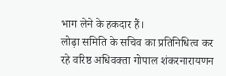भाग लेने के हकदार हैं।
लोढ़ा समिति के सचिव का प्रतिनिधित्व कर रहे वरिष्ठ अधिवक्ता गोपाल शंकरनारायणन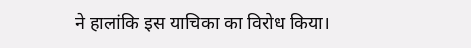ने हालांकि इस याचिका का विरोध किया।